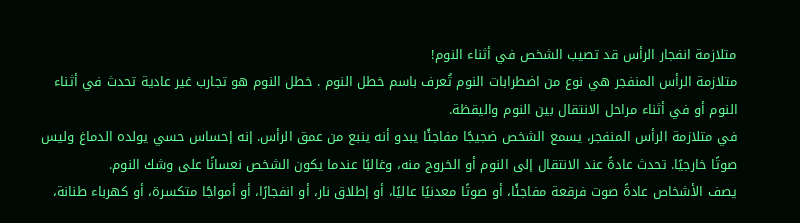متلازمة انفجار الرأس قد تصيب الشخص في أثناء النوم!
متلازمة الرأس المنفجر هي نوع من اضطرابات النوم تُعرف باسم خطل النوم . خطل النوم هو تجارب غير عادية تحدث في أثناء النوم أو في أثناء مراحل الانتقال بين النوم واليقظة.
في متلازمة الرأس المنفجر، يسمع الشخص ضجيجًا مفاجئًا يبدو أنه ينبع من عمق الرأس. إنه إحساس حسي يولده الدماغ وليس صوتًا خارجيًا. تحدث عادةً عند الانتقال إلى النوم أو الخروج منه، وغالبًا عندما يكون الشخص نعسانًا على وشك النوم.
يصف الأشخاص عادةً صوت فرقعة مفاجئًا، أو صوتًا معدنيًا عاليًا، أو إطلاق نار، أو انفجارًا، أو أمواجًا متكسرة، أو كهرباء طنانة،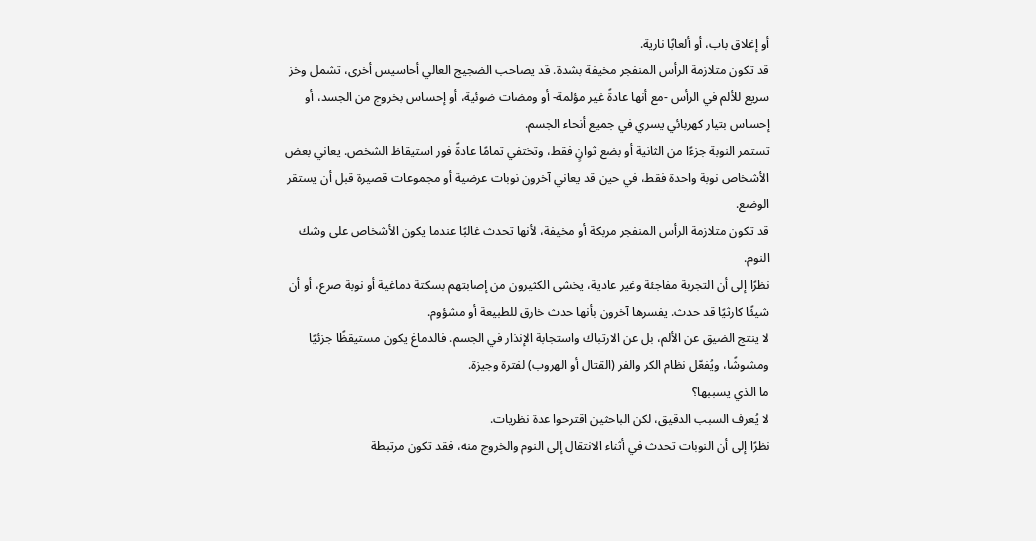أو إغلاق باب، أو ألعابًا نارية.
قد تكون متلازمة الرأس المنفجر مخيفة بشدة. قد يصاحب الضجيج العالي أحاسيس أخرى، تشمل وخز سريع للألم في الرأس -مع أنها عادةً غير مؤلمة- أو ومضات ضوئية، أو إحساس بخروج من الجسد، أو إحساس بتيار كهربائي يسري في جميع أنحاء الجسم.
تستمر النوبة جزءًا من الثانية أو بضع ثوانٍ فقط، وتختفي تمامًا عادةً فور استيقاظ الشخص. يعاني بعض الأشخاص نوبة واحدة فقط، في حين قد يعاني آخرون نوبات عرضية أو مجموعات قصيرة قبل أن يستقر الوضع.
قد تكون متلازمة الرأس المنفجر مربكة أو مخيفة، لأنها تحدث غالبًا عندما يكون الأشخاص على وشك النوم.
نظرًا إلى أن التجربة مفاجئة وغير عادية، يخشى الكثيرون من إصابتهم بسكتة دماغية أو نوبة صرع، أو أن شيئًا كارثيًا قد حدث. يفسرها آخرون بأنها حدث خارق للطبيعة أو مشؤوم.
لا ينتج الضيق عن الألم، بل عن الارتباك واستجابة الإنذار في الجسم. فالدماغ يكون مستيقظًا جزئيًا ومشوشًا، ويُفعّل نظام الكر والفر (القتال أو الهروب) لفترة وجيزة.
ما الذي يسببها؟
لا يُعرف السبب الدقيق، لكن الباحثين اقترحوا عدة نظريات.
نظرًا إلى أن النوبات تحدث في أثناء الانتقال إلى النوم والخروج منه، فقد تكون مرتبطة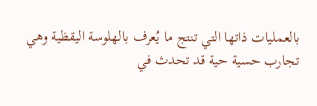بالعمليات ذاتها التي تنتج ما يُعرف بالهلوسة اليقظية وهي تجارب حسية حية قد تحدث في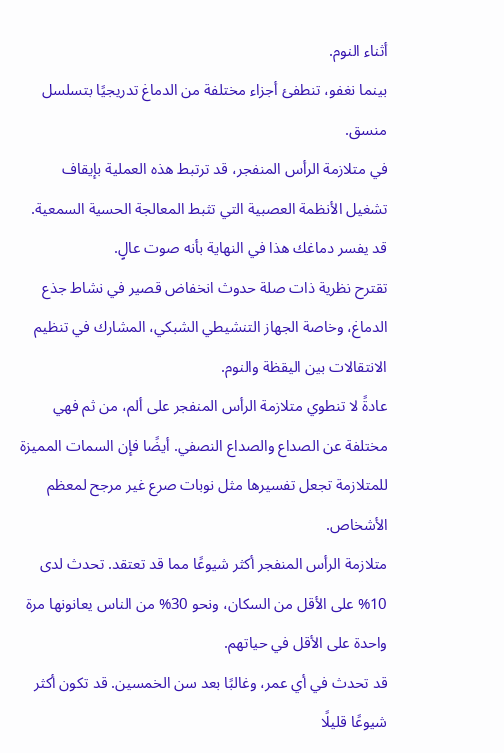أثناء النوم.
بينما نغفو، تنطفئ أجزاء مختلفة من الدماغ تدريجيًا بتسلسل منسق.
في متلازمة الرأس المنفجر، قد ترتبط هذه العملية بإيقاف تشغيل الأنظمة العصبية التي تثبط المعالجة الحسية السمعية. قد يفسر دماغك هذا في النهاية بأنه صوت عالٍ.
تقترح نظرية ذات صلة حدوث انخفاض قصير في نشاط جذع الدماغ، وخاصة الجهاز التنشيطي الشبكي، المشارك في تنظيم الانتقالات بين اليقظة والنوم.
عادةً لا تنطوي متلازمة الرأس المنفجر على ألم، من ثم فهي مختلفة عن الصداع والصداع النصفي. أيضًا فإن السمات المميزة للمتلازمة تجعل تفسيرها مثل نوبات صرع غير مرجح لمعظم الأشخاص.
متلازمة الرأس المنفجر أكثر شيوعًا مما قد تعتقد. تحدث لدى 10% على الأقل من السكان، ونحو 30% من الناس يعانونها مرة واحدة على الأقل في حياتهم.
قد تحدث في أي عمر، وغالبًا بعد سن الخمسين. قد تكون أكثر شيوعًا قليلًا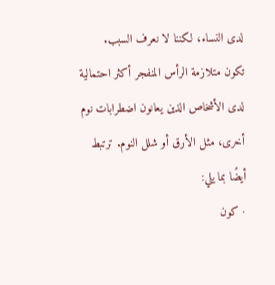لدى النساء، لكننا لا نعرف السبب.
تكون متلازمة الرأس المنفجر أكثر احتمالية لدى الأشخاص الذين يعانون اضطرابات نوم أخرى، مثل الأرق أو شلل النوم. ترتبط أيضًا بما يلي:
· كون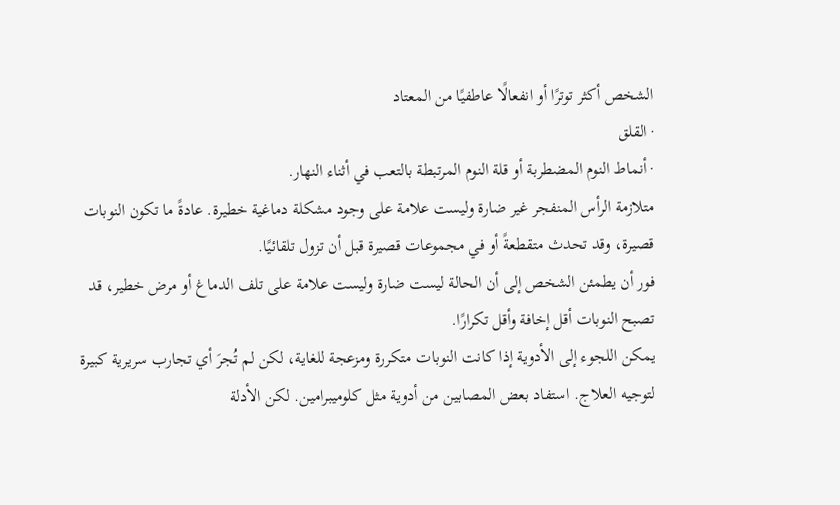الشخص أكثر توترًا أو انفعالًا عاطفيًا من المعتاد
· القلق
· أنماط النوم المضطربة أو قلة النوم المرتبطة بالتعب في أثناء النهار.
متلازمة الرأس المنفجر غير ضارة وليست علامة على وجود مشكلة دماغية خطيرة. عادةً ما تكون النوبات قصيرة، وقد تحدث متقطعةً أو في مجموعات قصيرة قبل أن تزول تلقائيًا.
فور أن يطمئن الشخص إلى أن الحالة ليست ضارة وليست علامة على تلف الدماغ أو مرض خطير، قد تصبح النوبات أقل إخافة وأقل تكرارًا.
يمكن اللجوء إلى الأدوية إذا كانت النوبات متكررة ومزعجة للغاية، لكن لم تُجرَ أي تجارب سريرية كبيرة لتوجيه العلاج. استفاد بعض المصابين من أدوية مثل كلوميبرامين. لكن الأدلة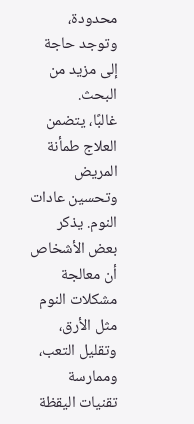محدودة، وتوجد حاجة إلى مزيد من البحث.
غالبًا، يتضمن العلاج طمأنة المريض وتحسين عادات النوم. يذكر بعض الأشخاص أن معالجة مشكلات النوم مثل الأرق، وتقليل التعب، وممارسة تقنيات اليقظة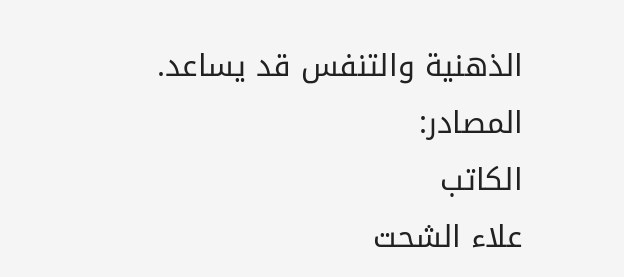الذهنية والتنفس قد يساعد.
المصادر:
الكاتب
علاء الشحت